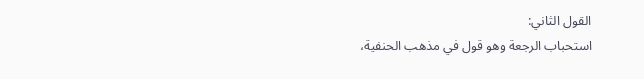القول الثاني:
استحباب الرجعة وهو قول في مذهب الحنفية،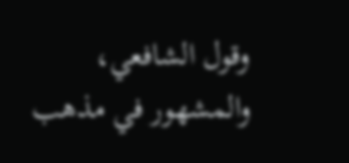وقول الشافعي، والمشهور في مذهب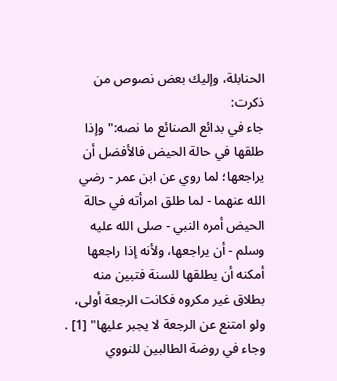الحنابلة، وإليك بعض نصوص من ذكرت:
جاء في بدائع الصنائع ما نصه:"وإذا طلقها في حالة الحيض فالأفضل أن يراجعها؛ لما روي عن ابن عمر - رضي الله عنهما - لما طلق امرأته في حالة الحيض أمره النبي - صلى الله عليه وسلم - أن يراجعها، ولأنه إذا راجعها أمكنه أن يطلقها للسنة فتبين منه بطلاق غير مكروه فكانت الرجعة أولى، ولو امتنع عن الرجعة لا يجبر عليها" [1] .
وجاء في روضة الطالبين للنووي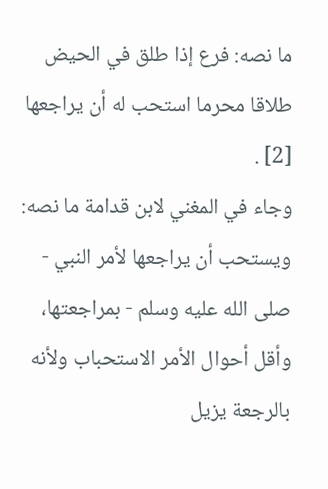ما نصه: فرع إذا طلق في الحيض طلاقا محرما استحب له أن يراجعها [2] .
وجاء في المغني لابن قدامة ما نصه: ويستحب أن يراجعها لأمر النبي - صلى الله عليه وسلم - بمراجعتها، وأقل أحوال الأمر الاستحباب ولأنه بالرجعة يزيل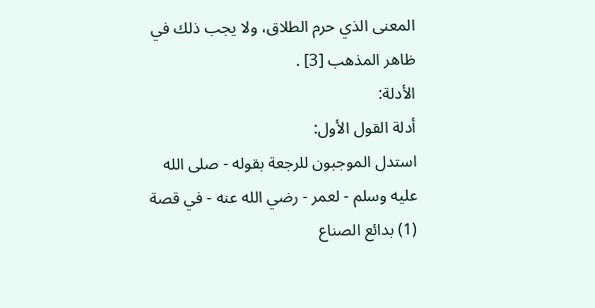المعنى الذي حرم الطلاق، ولا يجب ذلك في ظاهر المذهب [3] .
الأدلة:
أدلة القول الأول:
استدل الموجبون للرجعة بقوله - صلى الله عليه وسلم - لعمر - رضي الله عنه - في قصة
(1) بدائع الصناع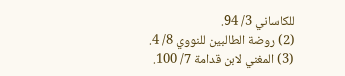للكاساني 3/ 94.
(2) روضة الطالبين للنووي 8/ 4.
(3) المغني لابن قدامة 7/ 100.